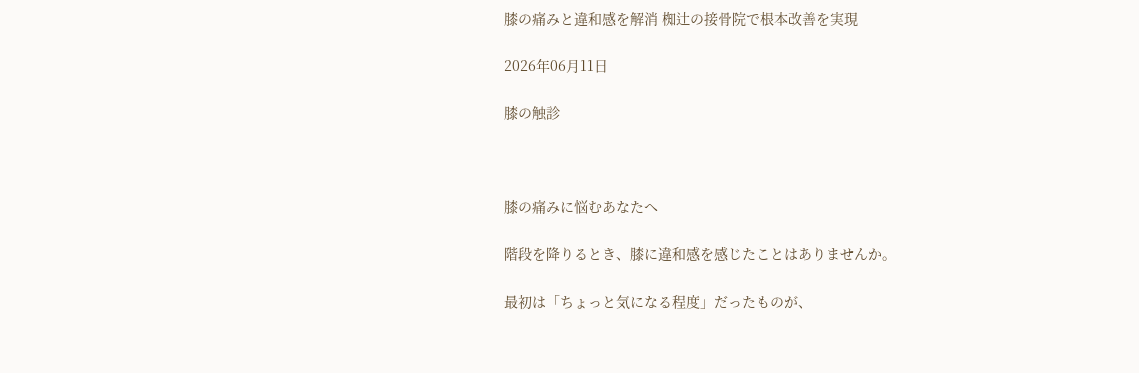膝の痛みと違和感を解消 椥辻の接骨院で根本改善を実現

2026年06月11日

膝の触診



膝の痛みに悩むあなたへ

階段を降りるとき、膝に違和感を感じたことはありませんか。

最初は「ちょっと気になる程度」だったものが、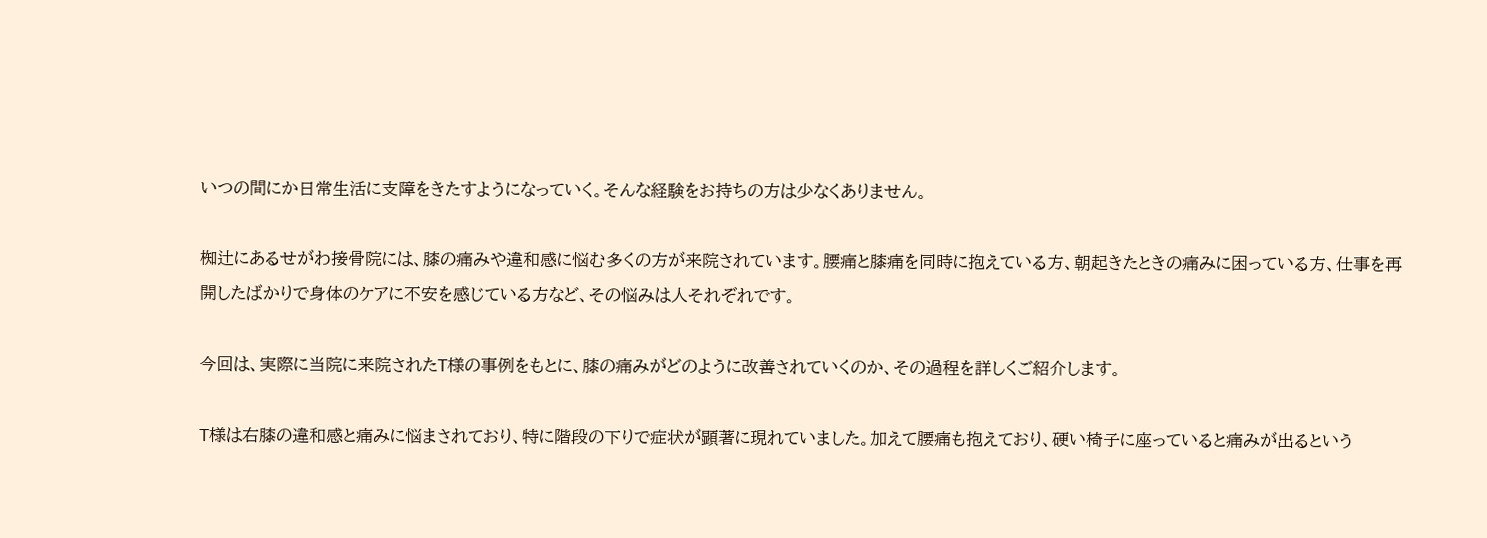いつの間にか日常生活に支障をきたすようになっていく。そんな経験をお持ちの方は少なくありません。

椥辻にあるせがわ接骨院には、膝の痛みや違和感に悩む多くの方が来院されています。腰痛と膝痛を同時に抱えている方、朝起きたときの痛みに困っている方、仕事を再開したばかりで身体のケアに不安を感じている方など、その悩みは人それぞれです。

今回は、実際に当院に来院されたT様の事例をもとに、膝の痛みがどのように改善されていくのか、その過程を詳しくご紹介します。

T様は右膝の違和感と痛みに悩まされており、特に階段の下りで症状が顕著に現れていました。加えて腰痛も抱えており、硬い椅子に座っていると痛みが出るという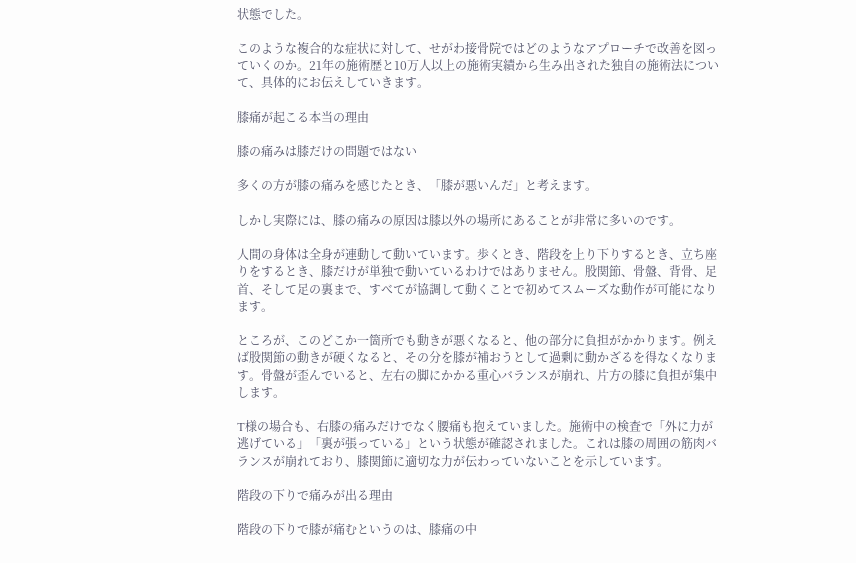状態でした。

このような複合的な症状に対して、せがわ接骨院ではどのようなアプローチで改善を図っていくのか。21年の施術歴と10万人以上の施術実績から生み出された独自の施術法について、具体的にお伝えしていきます。

膝痛が起こる本当の理由

膝の痛みは膝だけの問題ではない

多くの方が膝の痛みを感じたとき、「膝が悪いんだ」と考えます。

しかし実際には、膝の痛みの原因は膝以外の場所にあることが非常に多いのです。

人間の身体は全身が連動して動いています。歩くとき、階段を上り下りするとき、立ち座りをするとき、膝だけが単独で動いているわけではありません。股関節、骨盤、背骨、足首、そして足の裏まで、すべてが協調して動くことで初めてスムーズな動作が可能になります。

ところが、このどこか一箇所でも動きが悪くなると、他の部分に負担がかかります。例えば股関節の動きが硬くなると、その分を膝が補おうとして過剰に動かざるを得なくなります。骨盤が歪んでいると、左右の脚にかかる重心バランスが崩れ、片方の膝に負担が集中します。

T様の場合も、右膝の痛みだけでなく腰痛も抱えていました。施術中の検査で「外に力が逃げている」「裏が張っている」という状態が確認されました。これは膝の周囲の筋肉バランスが崩れており、膝関節に適切な力が伝わっていないことを示しています。

階段の下りで痛みが出る理由

階段の下りで膝が痛むというのは、膝痛の中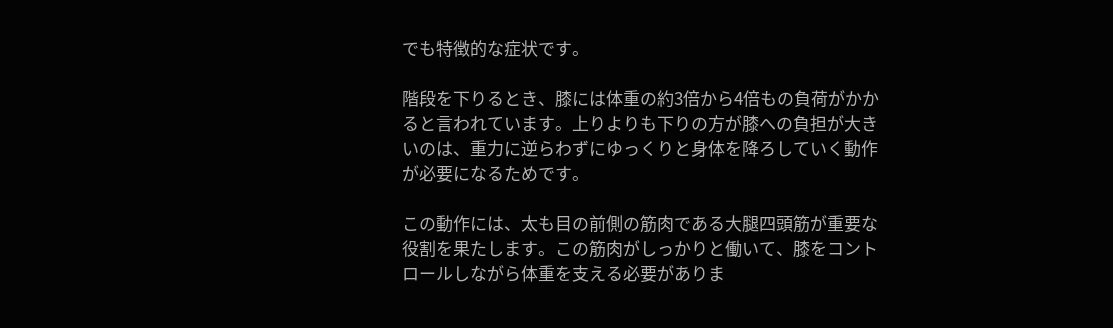でも特徴的な症状です。

階段を下りるとき、膝には体重の約3倍から4倍もの負荷がかかると言われています。上りよりも下りの方が膝への負担が大きいのは、重力に逆らわずにゆっくりと身体を降ろしていく動作が必要になるためです。

この動作には、太も目の前側の筋肉である大腿四頭筋が重要な役割を果たします。この筋肉がしっかりと働いて、膝をコントロールしながら体重を支える必要がありま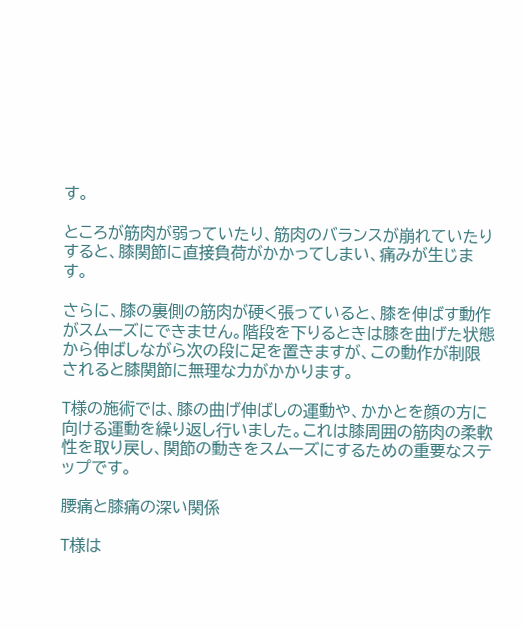す。

ところが筋肉が弱っていたり、筋肉のバランスが崩れていたりすると、膝関節に直接負荷がかかってしまい、痛みが生じます。

さらに、膝の裏側の筋肉が硬く張っていると、膝を伸ばす動作がスムーズにできません。階段を下りるときは膝を曲げた状態から伸ばしながら次の段に足を置きますが、この動作が制限されると膝関節に無理な力がかかります。

T様の施術では、膝の曲げ伸ばしの運動や、かかとを顔の方に向ける運動を繰り返し行いました。これは膝周囲の筋肉の柔軟性を取り戻し、関節の動きをスムーズにするための重要なステップです。

腰痛と膝痛の深い関係

T様は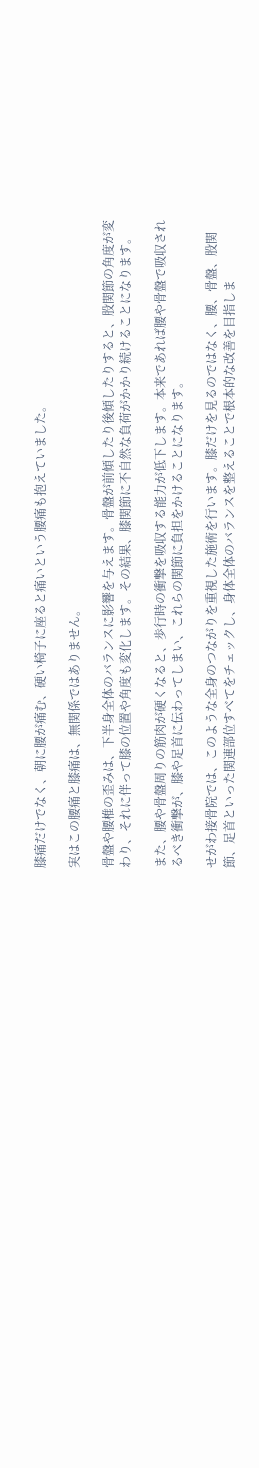膝痛だけでなく、朝に腰が痛む、硬い椅子に座ると痛いという腰痛も抱えていました。

実はこの腰痛と膝痛は、無関係ではありません。

骨盤や腰椎の歪みは、下半身全体のバランスに影響を与えます。骨盤が前傾したり後傾したりすると、股関節の角度が変わり、それに伴って膝の位置や角度も変化します。その結果、膝関節に不自然な負荷がかかり続けることになります。

また、腰や骨盤周りの筋肉が硬くなると、歩行時の衝撃を吸収する能力が低下します。本来であれば腰や骨盤で吸収されるべき衝撃が、膝や足首に伝わってしまい、これらの関節に負担をかけることになります。

せがわ接骨院では、このような全身のつながりを重視した施術を行います。膝だけを見るのではなく、腰、骨盤、股関節、足首といった関連部位すべてをチェックし、身体全体のバランスを整えることで根本的な改善を目指しま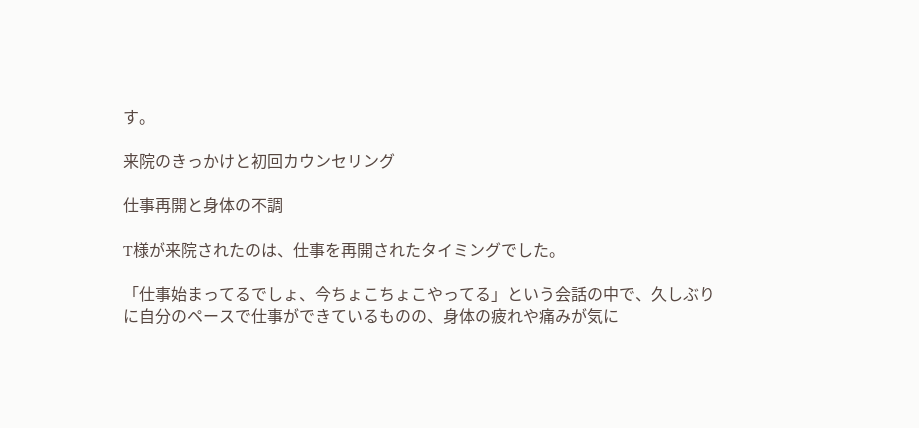す。

来院のきっかけと初回カウンセリング

仕事再開と身体の不調

T様が来院されたのは、仕事を再開されたタイミングでした。

「仕事始まってるでしょ、今ちょこちょこやってる」という会話の中で、久しぶりに自分のペースで仕事ができているものの、身体の疲れや痛みが気に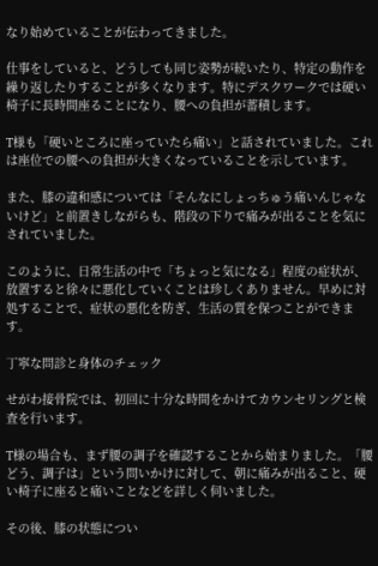なり始めていることが伝わってきました。

仕事をしていると、どうしても同じ姿勢が続いたり、特定の動作を繰り返したりすることが多くなります。特にデスクワークでは硬い椅子に長時間座ることになり、腰への負担が蓄積します。

T様も「硬いところに座っていたら痛い」と話されていました。これは座位での腰への負担が大きくなっていることを示しています。

また、膝の違和感については「そんなにしょっちゅう痛いんじゃないけど」と前置きしながらも、階段の下りで痛みが出ることを気にされていました。

このように、日常生活の中で「ちょっと気になる」程度の症状が、放置すると徐々に悪化していくことは珍しくありません。早めに対処することで、症状の悪化を防ぎ、生活の質を保つことができます。

丁寧な問診と身体のチェック

せがわ接骨院では、初回に十分な時間をかけてカウンセリングと検査を行います。

T様の場合も、まず腰の調子を確認することから始まりました。「腰どう、調子は」という問いかけに対して、朝に痛みが出ること、硬い椅子に座ると痛いことなどを詳しく伺いました。

その後、膝の状態につい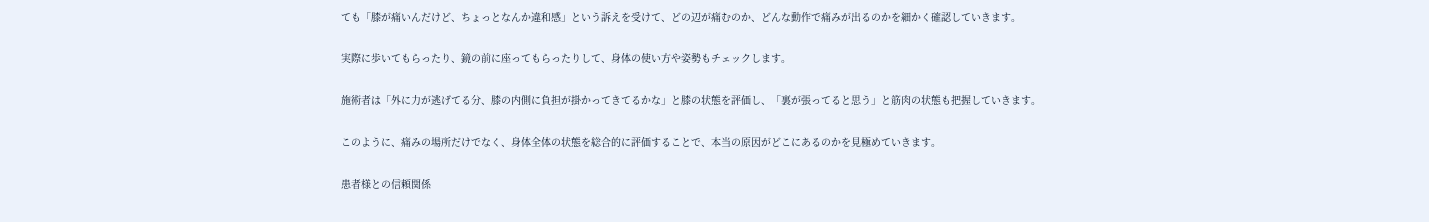ても「膝が痛いんだけど、ちょっとなんか違和感」という訴えを受けて、どの辺が痛むのか、どんな動作で痛みが出るのかを細かく確認していきます。

実際に歩いてもらったり、鏡の前に座ってもらったりして、身体の使い方や姿勢もチェックします。

施術者は「外に力が逃げてる分、膝の内側に負担が掛かってきてるかな」と膝の状態を評価し、「裏が張ってると思う」と筋肉の状態も把握していきます。

このように、痛みの場所だけでなく、身体全体の状態を総合的に評価することで、本当の原因がどこにあるのかを見極めていきます。

患者様との信頼関係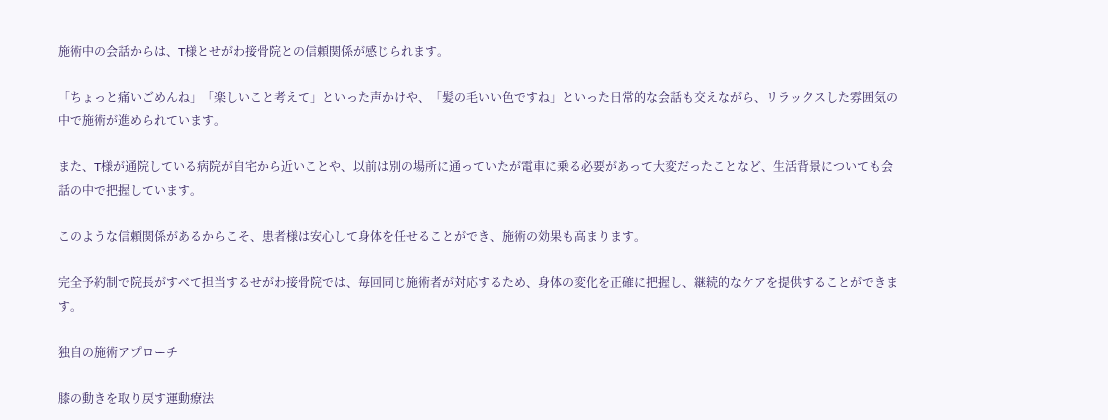施術中の会話からは、T様とせがわ接骨院との信頼関係が感じられます。

「ちょっと痛いごめんね」「楽しいこと考えて」といった声かけや、「髪の毛いい色ですね」といった日常的な会話も交えながら、リラックスした雰囲気の中で施術が進められています。

また、T様が通院している病院が自宅から近いことや、以前は別の場所に通っていたが電車に乗る必要があって大変だったことなど、生活背景についても会話の中で把握しています。

このような信頼関係があるからこそ、患者様は安心して身体を任せることができ、施術の効果も高まります。

完全予約制で院長がすべて担当するせがわ接骨院では、毎回同じ施術者が対応するため、身体の変化を正確に把握し、継続的なケアを提供することができます。

独自の施術アプローチ

膝の動きを取り戻す運動療法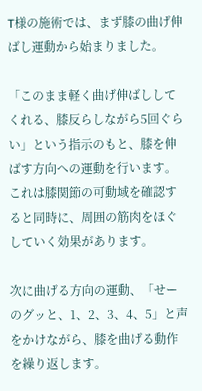T様の施術では、まず膝の曲げ伸ばし運動から始まりました。

「このまま軽く曲げ伸ばししてくれる、膝反らしながら5回ぐらい」という指示のもと、膝を伸ばす方向への運動を行います。これは膝関節の可動域を確認すると同時に、周囲の筋肉をほぐしていく効果があります。

次に曲げる方向の運動、「せーのグッと、1、2、3、4、5」と声をかけながら、膝を曲げる動作を繰り返します。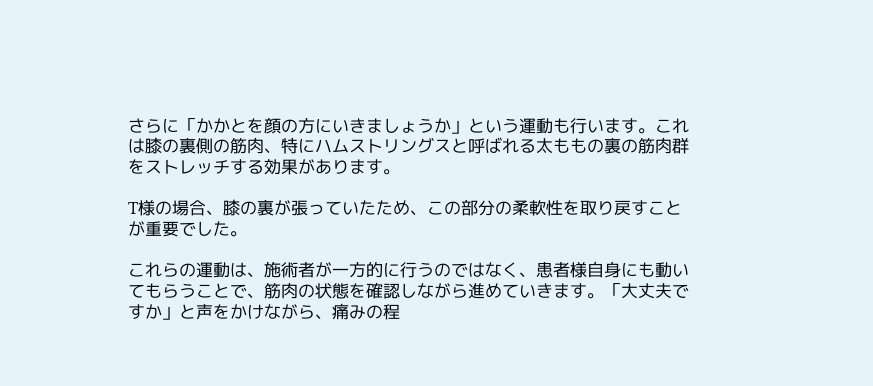さらに「かかとを顔の方にいきましょうか」という運動も行います。これは膝の裏側の筋肉、特にハムストリングスと呼ばれる太ももの裏の筋肉群をストレッチする効果があります。

T様の場合、膝の裏が張っていたため、この部分の柔軟性を取り戻すことが重要でした。

これらの運動は、施術者が一方的に行うのではなく、患者様自身にも動いてもらうことで、筋肉の状態を確認しながら進めていきます。「大丈夫ですか」と声をかけながら、痛みの程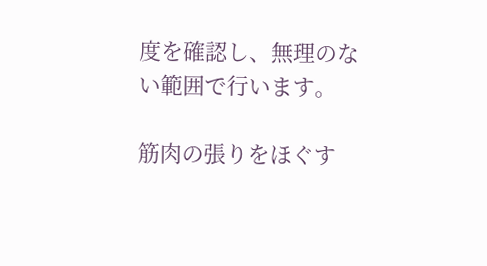度を確認し、無理のない範囲で行います。

筋肉の張りをほぐす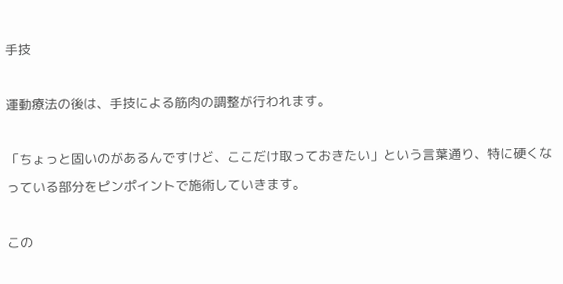手技

運動療法の後は、手技による筋肉の調整が行われます。

「ちょっと固いのがあるんですけど、ここだけ取っておきたい」という言葉通り、特に硬くなっている部分をピンポイントで施術していきます。

この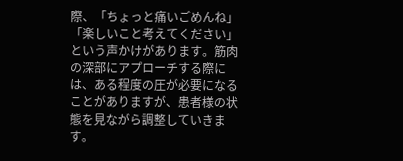際、「ちょっと痛いごめんね」「楽しいこと考えてください」という声かけがあります。筋肉の深部にアプローチする際には、ある程度の圧が必要になることがありますが、患者様の状態を見ながら調整していきます。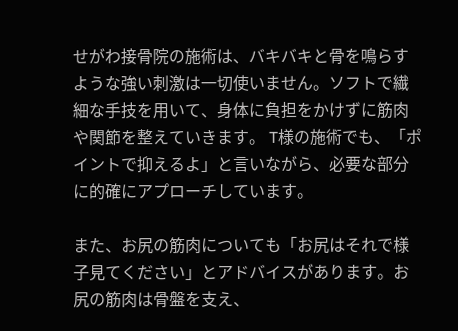せがわ接骨院の施術は、バキバキと骨を鳴らすような強い刺激は一切使いません。ソフトで繊細な手技を用いて、身体に負担をかけずに筋肉や関節を整えていきます。 T様の施術でも、「ポイントで抑えるよ」と言いながら、必要な部分に的確にアプローチしています。

また、お尻の筋肉についても「お尻はそれで様子見てください」とアドバイスがあります。お尻の筋肉は骨盤を支え、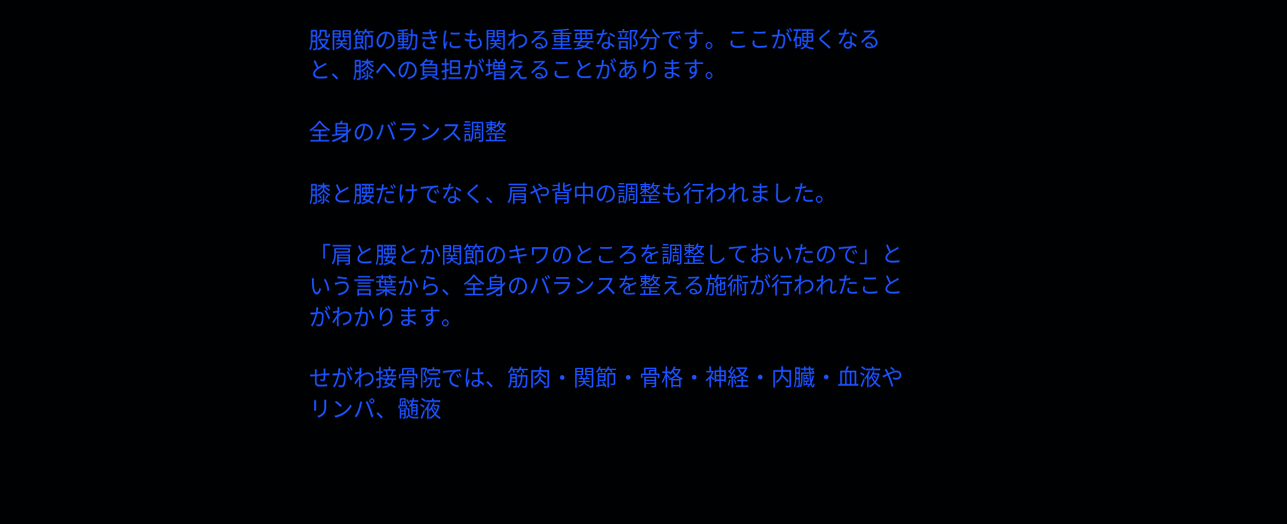股関節の動きにも関わる重要な部分です。ここが硬くなると、膝への負担が増えることがあります。

全身のバランス調整

膝と腰だけでなく、肩や背中の調整も行われました。

「肩と腰とか関節のキワのところを調整しておいたので」という言葉から、全身のバランスを整える施術が行われたことがわかります。

せがわ接骨院では、筋肉・関節・骨格・神経・内臓・血液やリンパ、髄液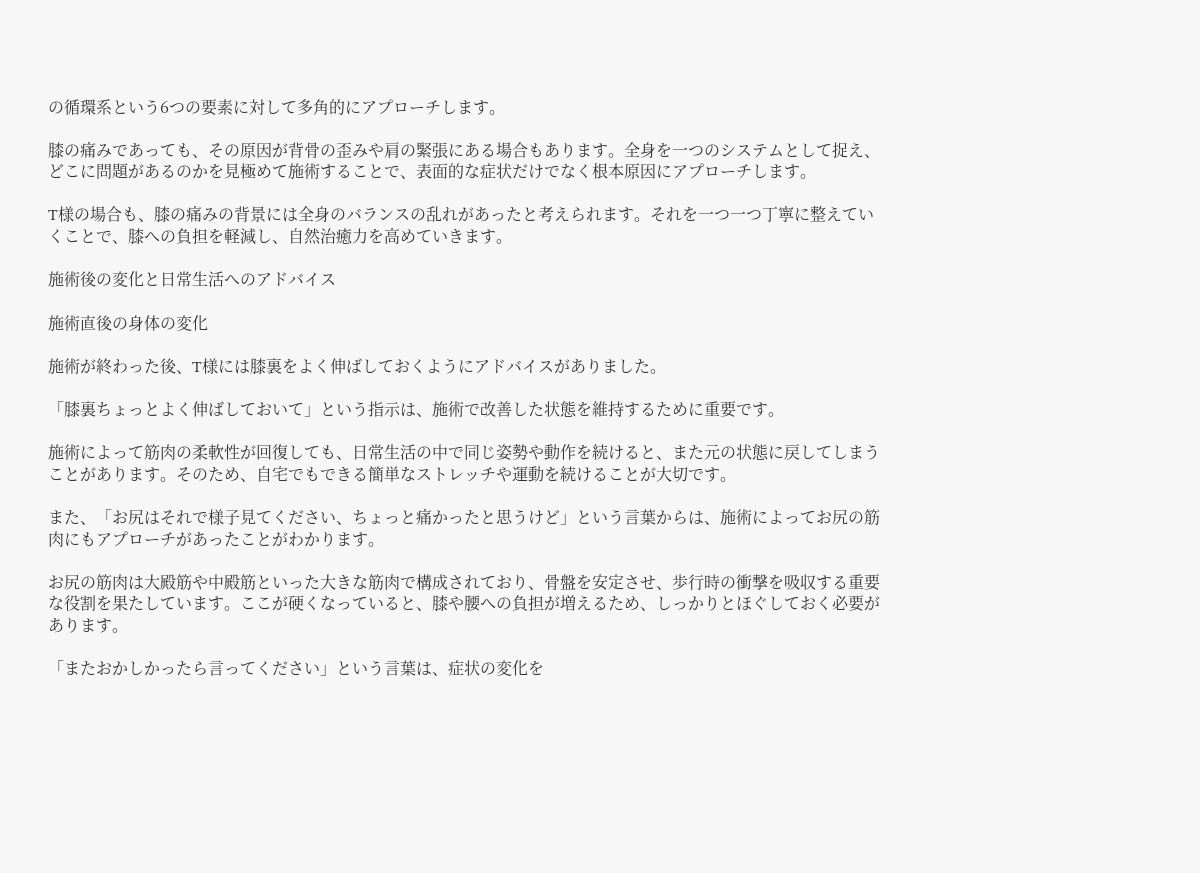の循環系という6つの要素に対して多角的にアプローチします。

膝の痛みであっても、その原因が背骨の歪みや肩の緊張にある場合もあります。全身を一つのシステムとして捉え、どこに問題があるのかを見極めて施術することで、表面的な症状だけでなく根本原因にアプローチします。

T様の場合も、膝の痛みの背景には全身のバランスの乱れがあったと考えられます。それを一つ一つ丁寧に整えていくことで、膝への負担を軽減し、自然治癒力を高めていきます。

施術後の変化と日常生活へのアドバイス

施術直後の身体の変化

施術が終わった後、T様には膝裏をよく伸ばしておくようにアドバイスがありました。

「膝裏ちょっとよく伸ばしておいて」という指示は、施術で改善した状態を維持するために重要です。

施術によって筋肉の柔軟性が回復しても、日常生活の中で同じ姿勢や動作を続けると、また元の状態に戻してしまうことがあります。そのため、自宅でもできる簡単なストレッチや運動を続けることが大切です。

また、「お尻はそれで様子見てください、ちょっと痛かったと思うけど」という言葉からは、施術によってお尻の筋肉にもアプローチがあったことがわかります。

お尻の筋肉は大殿筋や中殿筋といった大きな筋肉で構成されており、骨盤を安定させ、歩行時の衝撃を吸収する重要な役割を果たしています。ここが硬くなっていると、膝や腰への負担が増えるため、しっかりとほぐしておく必要があります。

「またおかしかったら言ってください」という言葉は、症状の変化を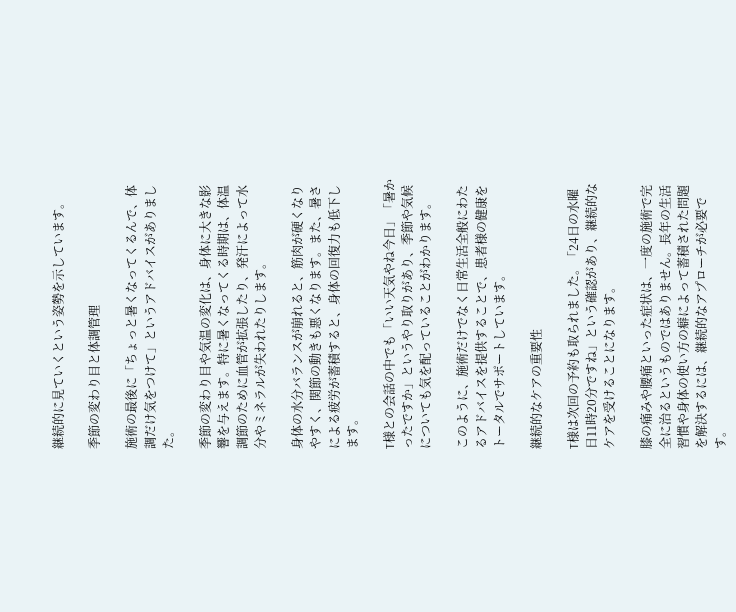継続的に見ていくという姿勢を示しています。

季節の変わり目と体調管理

施術の最後に「ちょっと暑くなってくるんで、体調だけ気をつけて」というアドバイスがありました。

季節の変わり目や気温の変化は、身体に大きな影響を与えます。特に暑くなってくる時期は、体温調節のために血管が拡張したり、発汗によって水分やミネラルが失われたりします。

身体の水分バランスが崩れると、筋肉が硬くなりやすく、関節の動きも悪くなります。また、暑さによる疲労が蓄積すると、身体の回復力も低下します。

T様との会話の中でも「いい天気やね今日」「暑かったですか」というやり取りがあり、季節や気候についても気を配っていることがわかります。

このように、施術だけでなく日常生活全般にわたるアドバイスを提供することで、患者様の健康をトータルでサポートしています。

継続的なケアの重要性

T様は次回の予約も取られました。「24日の水曜日11時20分ですね」という確認があり、継続的なケアを受けることになります。

膝の痛みや腰痛といった症状は、一度の施術で完全に治るというものではありません。長年の生活習慣や身体の使い方の癖によって蓄積された問題を解決するには、継続的なアプローチが必要です。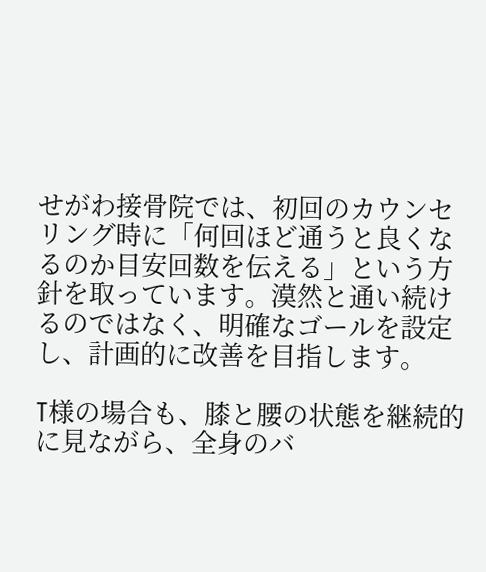せがわ接骨院では、初回のカウンセリング時に「何回ほど通うと良くなるのか目安回数を伝える」という方針を取っています。漠然と通い続けるのではなく、明確なゴールを設定し、計画的に改善を目指します。

T様の場合も、膝と腰の状態を継続的に見ながら、全身のバ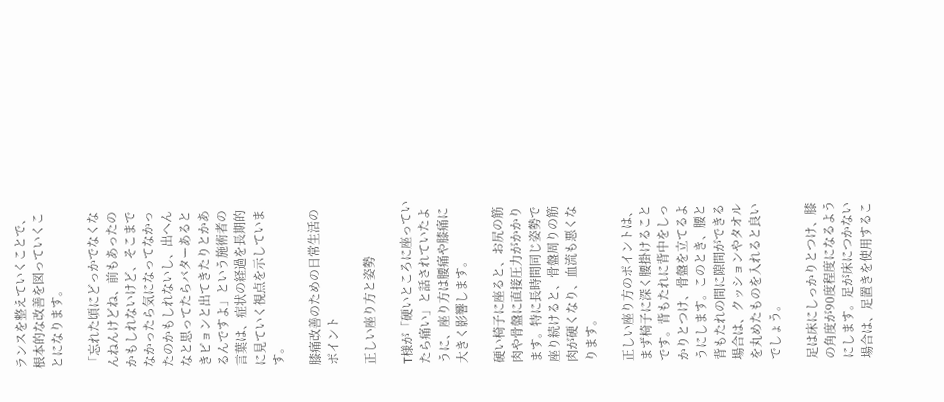ランスを整えていくことで、根本的な改善を図っていくことになります。

「忘れた頃にどっかでなくなんねんけどね、前もあったのかもしれないけど、そこまでなかったら気になってなかったのかもしれないし、出へんなと思ってたらバターあるときピョンと出てきたりとかあるんですよ」という施術者の言葉は、症状の経過を長期的に見ていく視点を示しています。

膝痛改善のための日常生活のポイント

正しい座り方と姿勢

T様が「硬いところに座っていたら痛い」と話されていたように、座り方は腰痛や膝痛に大きく影響します。

硬い椅子に座ると、お尻の筋肉や骨盤に直接圧力がかかります。特に長時間同じ姿勢で座り続けると、骨盤周りの筋肉が硬くなり、血流も悪くなります。

正しい座り方のポイントは、まず椅子に深く腰掛けることです。背もたれに背中をしっかりとつけ、骨盤を立てるようにします。このとき、腰と背もたれの間に隙間ができる場合は、クッションやタオルを丸めたものを入れると良いでしょう。

足は床にしっかりとつけ、膝の角度が90度程度になるようにします。足が床につかない場合は、足置きを使用するこ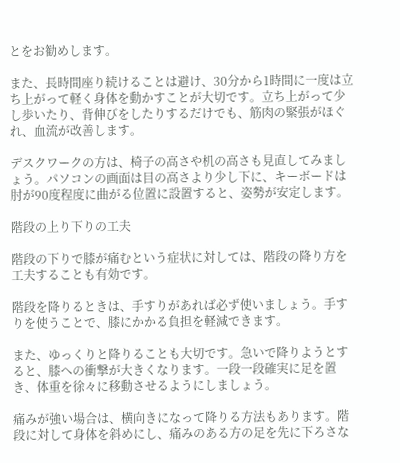とをお勧めします。

また、長時間座り続けることは避け、30分から1時間に一度は立ち上がって軽く身体を動かすことが大切です。立ち上がって少し歩いたり、背伸びをしたりするだけでも、筋肉の緊張がほぐれ、血流が改善します。

デスクワークの方は、椅子の高さや机の高さも見直してみましょう。パソコンの画面は目の高さより少し下に、キーボードは肘が90度程度に曲がる位置に設置すると、姿勢が安定します。

階段の上り下りの工夫

階段の下りで膝が痛むという症状に対しては、階段の降り方を工夫することも有効です。

階段を降りるときは、手すりがあれば必ず使いましょう。手すりを使うことで、膝にかかる負担を軽減できます。

また、ゆっくりと降りることも大切です。急いで降りようとすると、膝への衝撃が大きくなります。一段一段確実に足を置き、体重を徐々に移動させるようにしましょう。

痛みが強い場合は、横向きになって降りる方法もあります。階段に対して身体を斜めにし、痛みのある方の足を先に下ろさな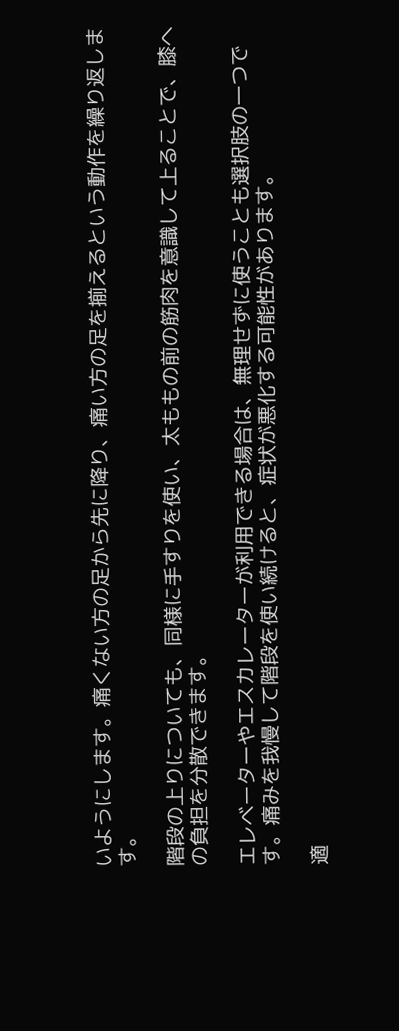いようにします。痛くない方の足から先に降り、痛い方の足を揃えるという動作を繰り返します。

階段の上りについても、同様に手すりを使い、太ももの前の筋肉を意識して上ることで、膝への負担を分散できます。

エレベーターやエスカレーターが利用できる場合は、無理せずに使うことも選択肢の一つです。痛みを我慢して階段を使い続けると、症状が悪化する可能性があります。

適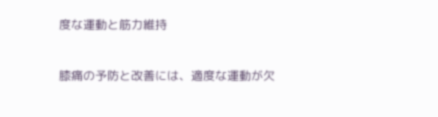度な運動と筋力維持

膝痛の予防と改善には、適度な運動が欠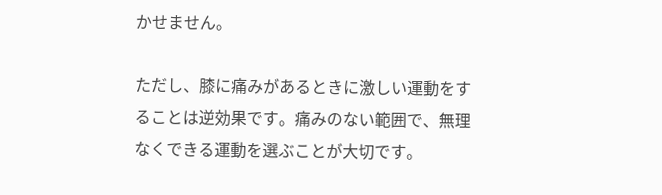かせません。

ただし、膝に痛みがあるときに激しい運動をすることは逆効果です。痛みのない範囲で、無理なくできる運動を選ぶことが大切です。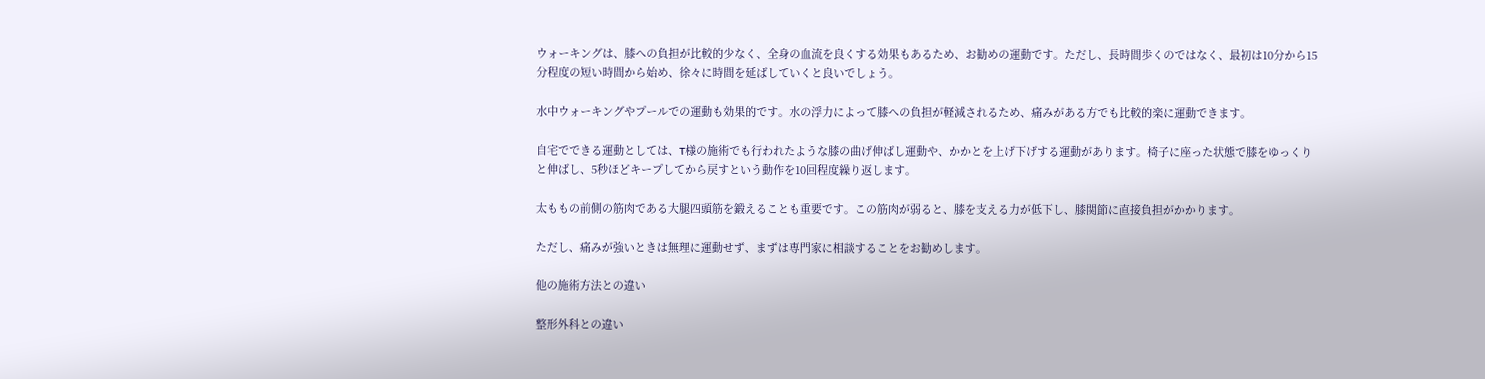ウォーキングは、膝への負担が比較的少なく、全身の血流を良くする効果もあるため、お勧めの運動です。ただし、長時間歩くのではなく、最初は10分から15分程度の短い時間から始め、徐々に時間を延ばしていくと良いでしょう。

水中ウォーキングやプールでの運動も効果的です。水の浮力によって膝への負担が軽減されるため、痛みがある方でも比較的楽に運動できます。

自宅でできる運動としては、T様の施術でも行われたような膝の曲げ伸ばし運動や、かかとを上げ下げする運動があります。椅子に座った状態で膝をゆっくりと伸ばし、5秒ほどキープしてから戻すという動作を10回程度繰り返します。

太ももの前側の筋肉である大腿四頭筋を鍛えることも重要です。この筋肉が弱ると、膝を支える力が低下し、膝関節に直接負担がかかります。

ただし、痛みが強いときは無理に運動せず、まずは専門家に相談することをお勧めします。

他の施術方法との違い

整形外科との違い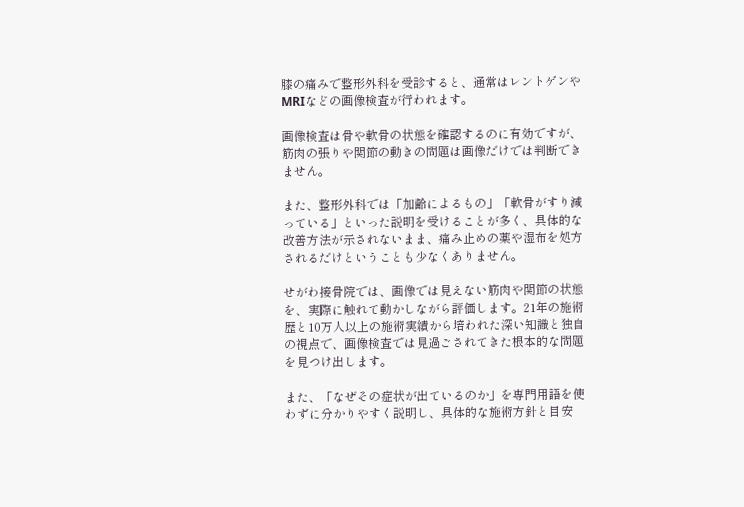膝の痛みで整形外科を受診すると、通常はレントゲンやMRIなどの画像検査が行われます。

画像検査は骨や軟骨の状態を確認するのに有効ですが、筋肉の張りや関節の動きの問題は画像だけでは判断できません。

また、整形外科では「加齢によるもの」「軟骨がすり減っている」といった説明を受けることが多く、具体的な改善方法が示されないまま、痛み止めの薬や湿布を処方されるだけということも少なくありません。

せがわ接骨院では、画像では見えない筋肉や関節の状態を、実際に触れて動かしながら評価します。21年の施術歴と10万人以上の施術実績から培われた深い知識と独自の視点で、画像検査では見過ごされてきた根本的な問題を見つけ出します。

また、「なぜその症状が出ているのか」を専門用語を使わずに分かりやすく説明し、具体的な施術方針と目安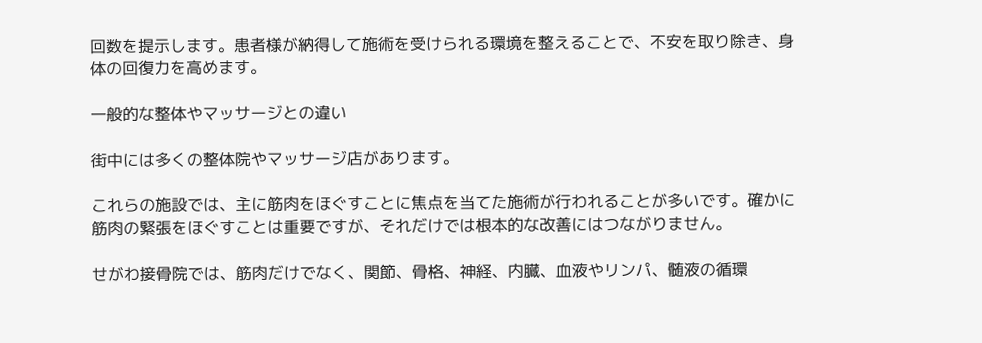回数を提示します。患者様が納得して施術を受けられる環境を整えることで、不安を取り除き、身体の回復力を高めます。

一般的な整体やマッサージとの違い

街中には多くの整体院やマッサージ店があります。

これらの施設では、主に筋肉をほぐすことに焦点を当てた施術が行われることが多いです。確かに筋肉の緊張をほぐすことは重要ですが、それだけでは根本的な改善にはつながりません。

せがわ接骨院では、筋肉だけでなく、関節、骨格、神経、内臓、血液やリンパ、髄液の循環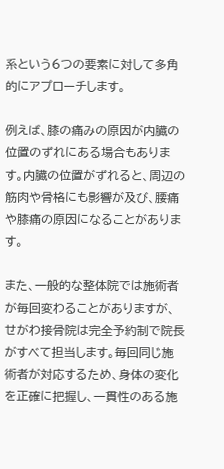系という6つの要素に対して多角的にアプローチします。

例えば、膝の痛みの原因が内臓の位置のずれにある場合もあります。内臓の位置がずれると、周辺の筋肉や骨格にも影響が及び、腰痛や膝痛の原因になることがあります。

また、一般的な整体院では施術者が毎回変わることがありますが、せがわ接骨院は完全予約制で院長がすべて担当します。毎回同じ施術者が対応するため、身体の変化を正確に把握し、一貫性のある施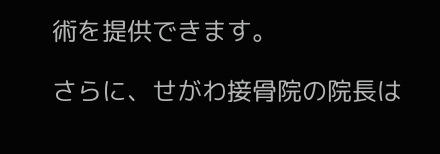術を提供できます。

さらに、せがわ接骨院の院長は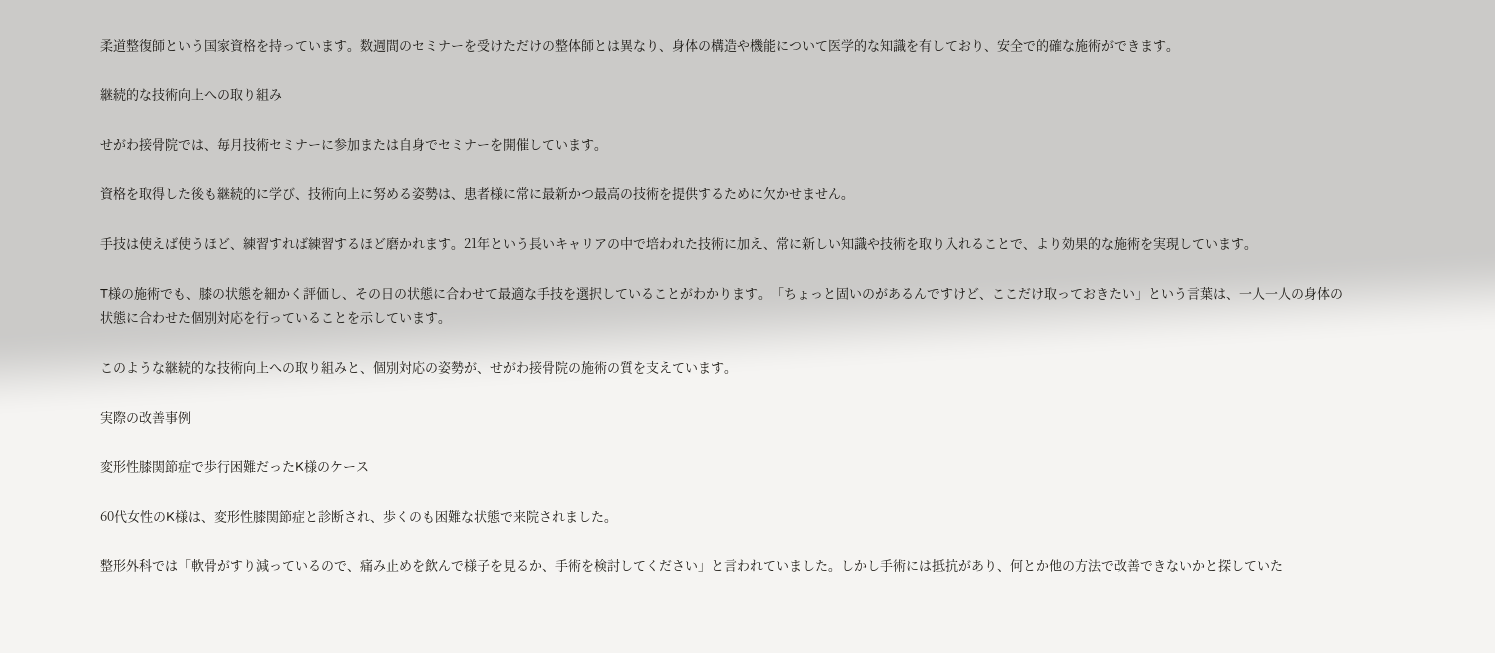柔道整復師という国家資格を持っています。数週間のセミナーを受けただけの整体師とは異なり、身体の構造や機能について医学的な知識を有しており、安全で的確な施術ができます。

継続的な技術向上への取り組み

せがわ接骨院では、毎月技術セミナーに参加または自身でセミナーを開催しています。

資格を取得した後も継続的に学び、技術向上に努める姿勢は、患者様に常に最新かつ最高の技術を提供するために欠かせません。

手技は使えば使うほど、練習すれば練習するほど磨かれます。21年という長いキャリアの中で培われた技術に加え、常に新しい知識や技術を取り入れることで、より効果的な施術を実現しています。

T様の施術でも、膝の状態を細かく評価し、その日の状態に合わせて最適な手技を選択していることがわかります。「ちょっと固いのがあるんですけど、ここだけ取っておきたい」という言葉は、一人一人の身体の状態に合わせた個別対応を行っていることを示しています。

このような継続的な技術向上への取り組みと、個別対応の姿勢が、せがわ接骨院の施術の質を支えています。

実際の改善事例

変形性膝関節症で歩行困難だったK様のケース

60代女性のK様は、変形性膝関節症と診断され、歩くのも困難な状態で来院されました。

整形外科では「軟骨がすり減っているので、痛み止めを飲んで様子を見るか、手術を検討してください」と言われていました。しかし手術には抵抗があり、何とか他の方法で改善できないかと探していた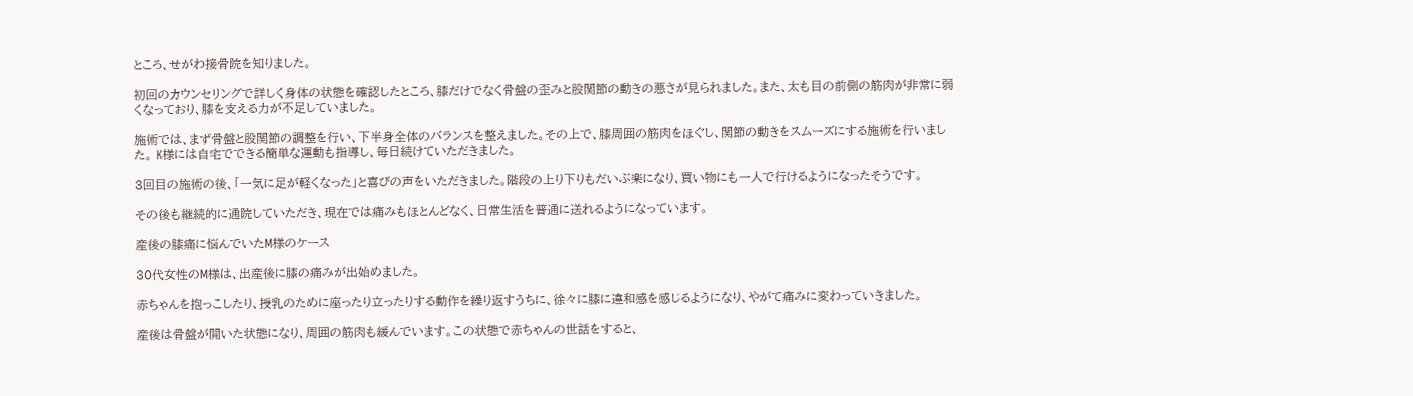ところ、せがわ接骨院を知りました。

初回のカウンセリングで詳しく身体の状態を確認したところ、膝だけでなく骨盤の歪みと股関節の動きの悪さが見られました。また、太も目の前側の筋肉が非常に弱くなっており、膝を支える力が不足していました。

施術では、まず骨盤と股関節の調整を行い、下半身全体のバランスを整えました。その上で、膝周囲の筋肉をほぐし、関節の動きをスムーズにする施術を行いました。 K様には自宅でできる簡単な運動も指導し、毎日続けていただきました。

3回目の施術の後、「一気に足が軽くなった」と喜びの声をいただきました。階段の上り下りもだいぶ楽になり、買い物にも一人で行けるようになったそうです。

その後も継続的に通院していただき、現在では痛みもほとんどなく、日常生活を普通に送れるようになっています。

産後の膝痛に悩んでいたM様のケース

30代女性のM様は、出産後に膝の痛みが出始めました。

赤ちゃんを抱っこしたり、授乳のために座ったり立ったりする動作を繰り返すうちに、徐々に膝に違和感を感じるようになり、やがて痛みに変わっていきました。

産後は骨盤が開いた状態になり、周囲の筋肉も緩んでいます。この状態で赤ちゃんの世話をすると、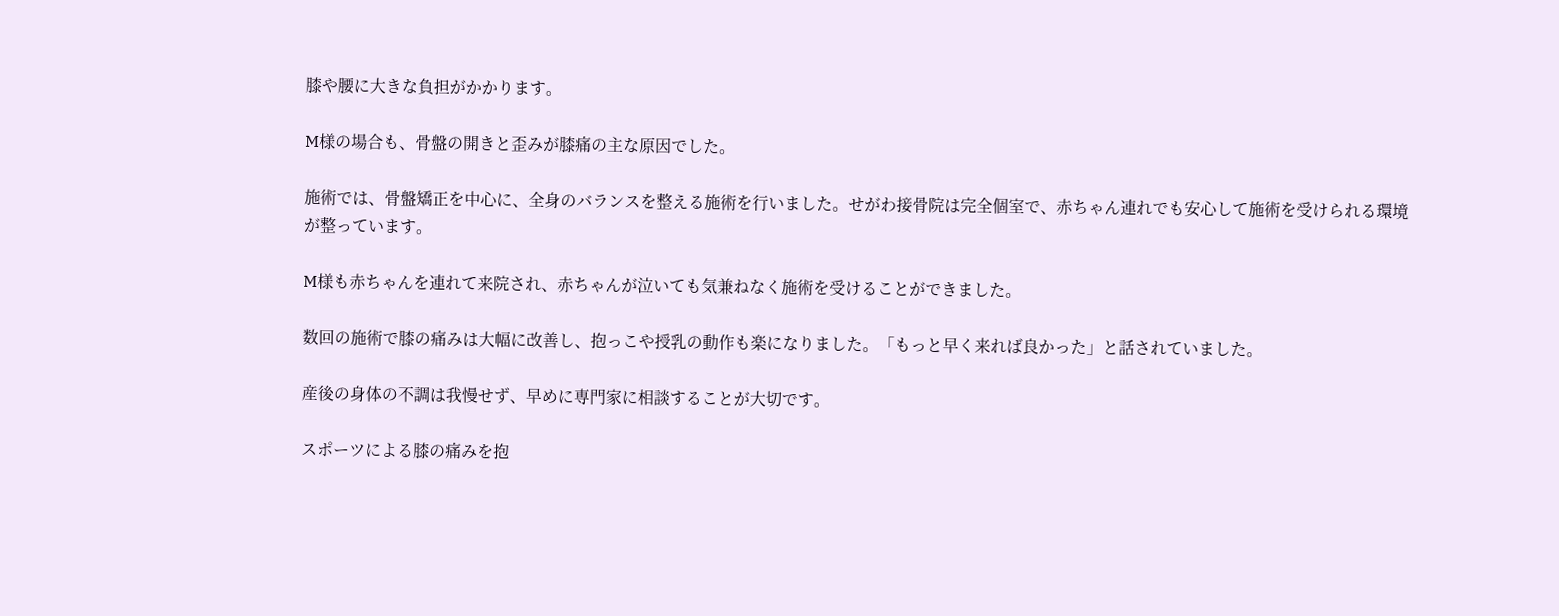膝や腰に大きな負担がかかります。

M様の場合も、骨盤の開きと歪みが膝痛の主な原因でした。

施術では、骨盤矯正を中心に、全身のバランスを整える施術を行いました。せがわ接骨院は完全個室で、赤ちゃん連れでも安心して施術を受けられる環境が整っています。

M様も赤ちゃんを連れて来院され、赤ちゃんが泣いても気兼ねなく施術を受けることができました。

数回の施術で膝の痛みは大幅に改善し、抱っこや授乳の動作も楽になりました。「もっと早く来れば良かった」と話されていました。

産後の身体の不調は我慢せず、早めに専門家に相談することが大切です。

スポーツによる膝の痛みを抱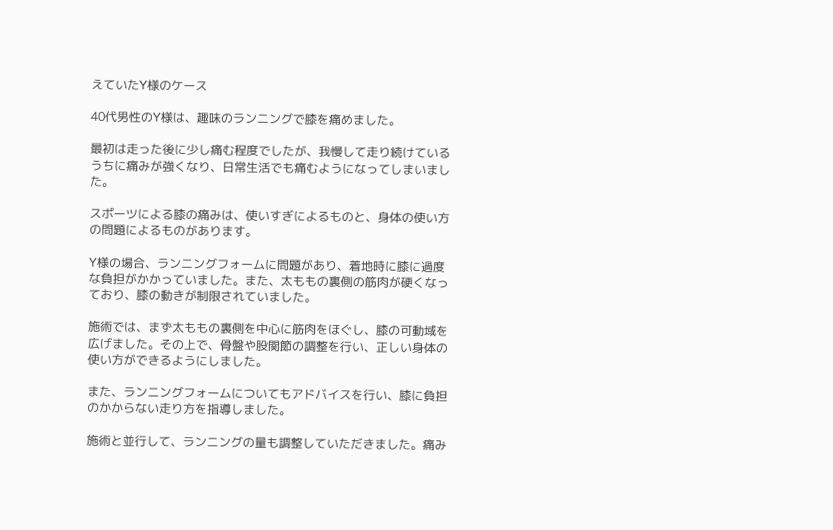えていたY様のケース

40代男性のY様は、趣味のランニングで膝を痛めました。

最初は走った後に少し痛む程度でしたが、我慢して走り続けているうちに痛みが強くなり、日常生活でも痛むようになってしまいました。

スポーツによる膝の痛みは、使いすぎによるものと、身体の使い方の問題によるものがあります。

Y様の場合、ランニングフォームに問題があり、着地時に膝に過度な負担がかかっていました。また、太ももの裏側の筋肉が硬くなっており、膝の動きが制限されていました。

施術では、まず太ももの裏側を中心に筋肉をほぐし、膝の可動域を広げました。その上で、骨盤や股関節の調整を行い、正しい身体の使い方ができるようにしました。

また、ランニングフォームについてもアドバイスを行い、膝に負担のかからない走り方を指導しました。

施術と並行して、ランニングの量も調整していただきました。痛み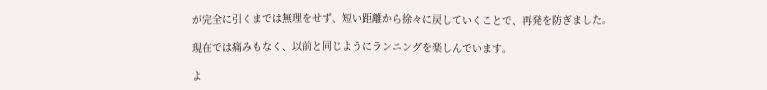が完全に引くまでは無理をせず、短い距離から徐々に戻していくことで、再発を防ぎました。

現在では痛みもなく、以前と同じようにランニングを楽しんでいます。

よ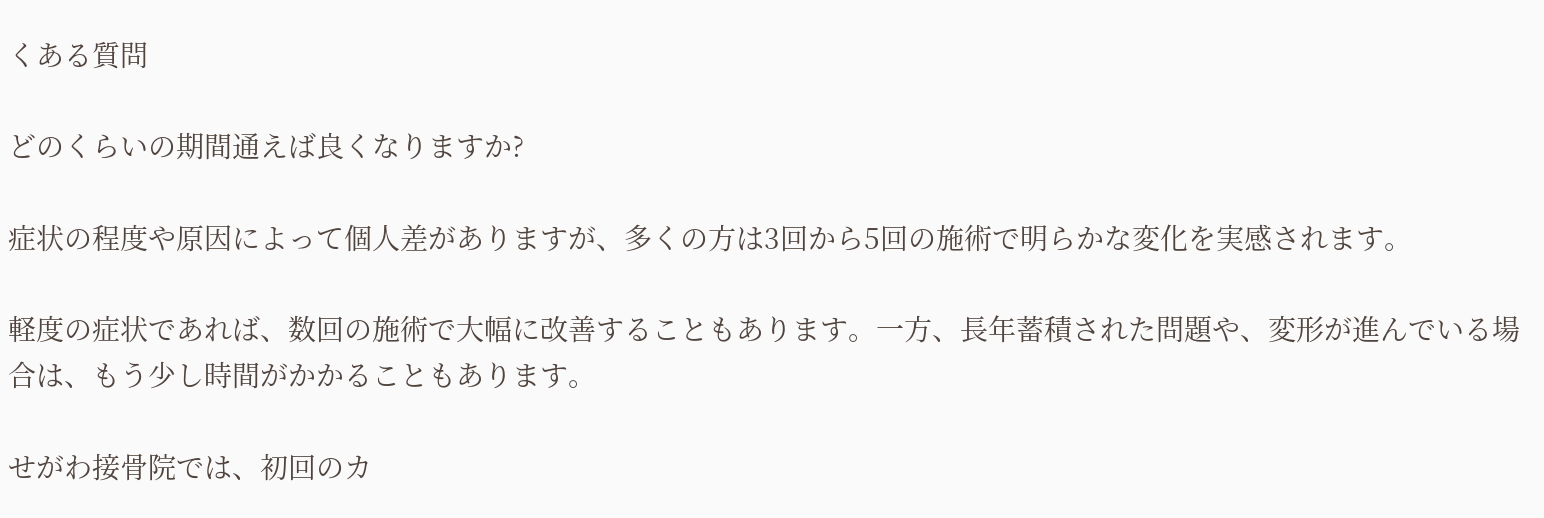くある質問

どのくらいの期間通えば良くなりますか?

症状の程度や原因によって個人差がありますが、多くの方は3回から5回の施術で明らかな変化を実感されます。

軽度の症状であれば、数回の施術で大幅に改善することもあります。一方、長年蓄積された問題や、変形が進んでいる場合は、もう少し時間がかかることもあります。

せがわ接骨院では、初回のカ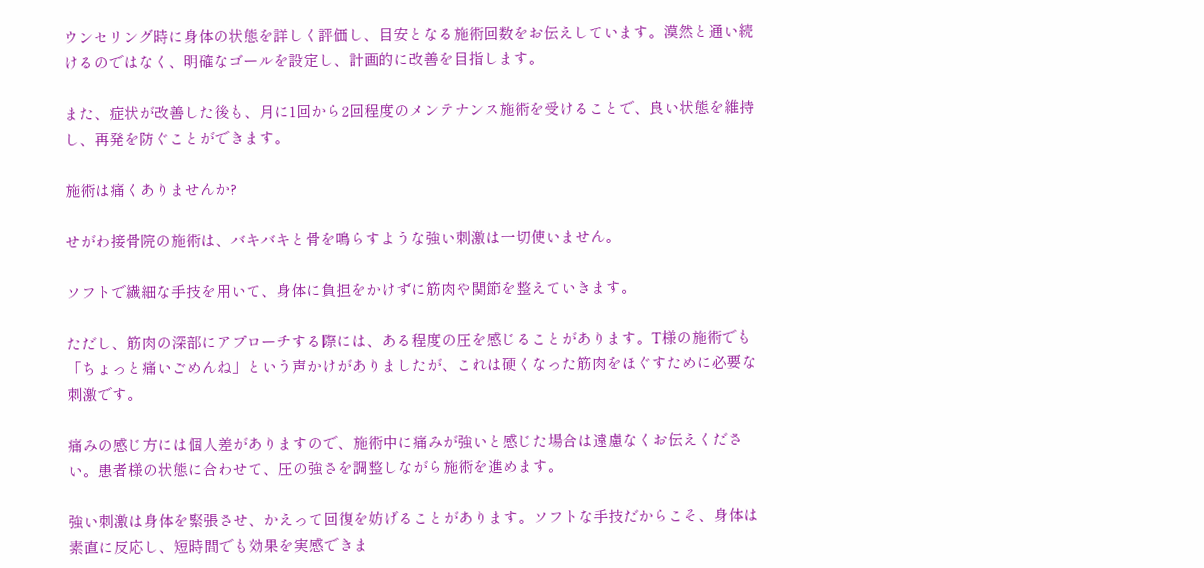ウンセリング時に身体の状態を詳しく評価し、目安となる施術回数をお伝えしています。漠然と通い続けるのではなく、明確なゴールを設定し、計画的に改善を目指します。

また、症状が改善した後も、月に1回から2回程度のメンテナンス施術を受けることで、良い状態を維持し、再発を防ぐことができます。

施術は痛くありませんか?

せがわ接骨院の施術は、バキバキと骨を鳴らすような強い刺激は一切使いません。

ソフトで繊細な手技を用いて、身体に負担をかけずに筋肉や関節を整えていきます。

ただし、筋肉の深部にアプローチする際には、ある程度の圧を感じることがあります。T様の施術でも「ちょっと痛いごめんね」という声かけがありましたが、これは硬くなった筋肉をほぐすために必要な刺激です。

痛みの感じ方には個人差がありますので、施術中に痛みが強いと感じた場合は遠慮なくお伝えください。患者様の状態に合わせて、圧の強さを調整しながら施術を進めます。

強い刺激は身体を緊張させ、かえって回復を妨げることがあります。ソフトな手技だからこそ、身体は素直に反応し、短時間でも効果を実感できま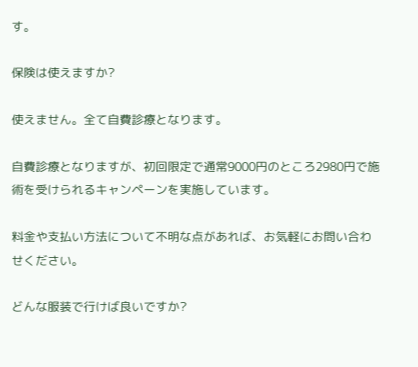す。

保険は使えますか?

使えません。全て自費診療となります。

自費診療となりますが、初回限定で通常9000円のところ2980円で施術を受けられるキャンペーンを実施しています。

料金や支払い方法について不明な点があれば、お気軽にお問い合わせください。

どんな服装で行けば良いですか?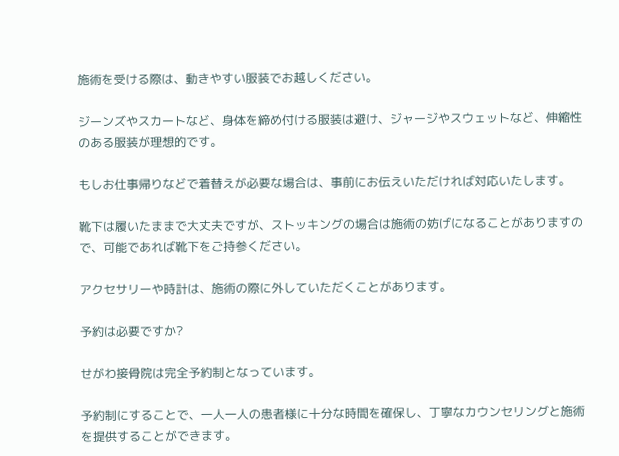施術を受ける際は、動きやすい服装でお越しください。

ジーンズやスカートなど、身体を締め付ける服装は避け、ジャージやスウェットなど、伸縮性のある服装が理想的です。

もしお仕事帰りなどで着替えが必要な場合は、事前にお伝えいただければ対応いたします。

靴下は履いたままで大丈夫ですが、ストッキングの場合は施術の妨げになることがありますので、可能であれば靴下をご持参ください。

アクセサリーや時計は、施術の際に外していただくことがあります。

予約は必要ですか?

せがわ接骨院は完全予約制となっています。

予約制にすることで、一人一人の患者様に十分な時間を確保し、丁寧なカウンセリングと施術を提供することができます。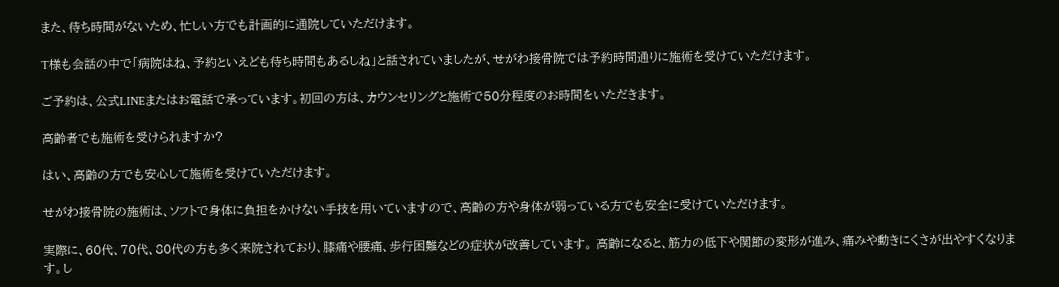また、待ち時間がないため、忙しい方でも計画的に通院していただけます。

T様も会話の中で「病院はね、予約といえども待ち時間もあるしね」と話されていましたが、せがわ接骨院では予約時間通りに施術を受けていただけます。

ご予約は、公式LINEまたはお電話で承っています。初回の方は、カウンセリングと施術で50分程度のお時間をいただきます。

高齢者でも施術を受けられますか?

はい、高齢の方でも安心して施術を受けていただけます。

せがわ接骨院の施術は、ソフトで身体に負担をかけない手技を用いていますので、高齢の方や身体が弱っている方でも安全に受けていただけます。

実際に、60代、70代、80代の方も多く来院されており、膝痛や腰痛、歩行困難などの症状が改善しています。 高齢になると、筋力の低下や関節の変形が進み、痛みや動きにくさが出やすくなります。し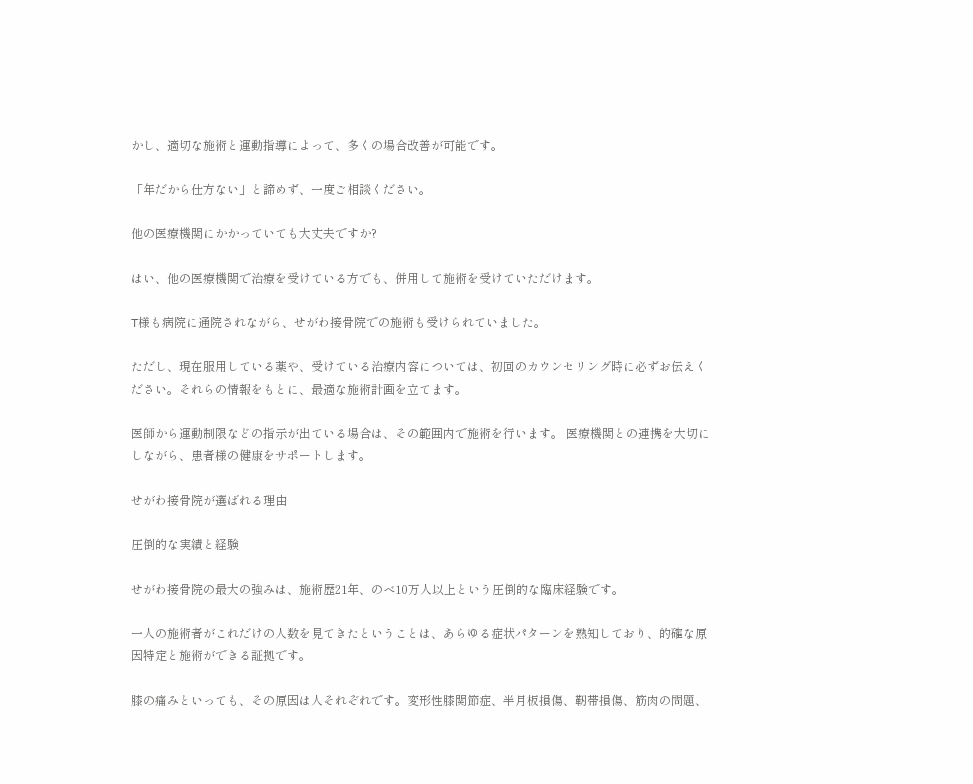かし、適切な施術と運動指導によって、多くの場合改善が可能です。

「年だから仕方ない」と諦めず、一度ご相談ください。

他の医療機関にかかっていても大丈夫ですか?

はい、他の医療機関で治療を受けている方でも、併用して施術を受けていただけます。

T様も病院に通院されながら、せがわ接骨院での施術も受けられていました。

ただし、現在服用している薬や、受けている治療内容については、初回のカウンセリング時に必ずお伝えください。それらの情報をもとに、最適な施術計画を立てます。

医師から運動制限などの指示が出ている場合は、その範囲内で施術を行います。 医療機関との連携を大切にしながら、患者様の健康をサポートします。

せがわ接骨院が選ばれる理由

圧倒的な実績と経験

せがわ接骨院の最大の強みは、施術歴21年、のべ10万人以上という圧倒的な臨床経験です。

一人の施術者がこれだけの人数を見てきたということは、あらゆる症状パターンを熟知しており、的確な原因特定と施術ができる証拠です。

膝の痛みといっても、その原因は人それぞれです。変形性膝関節症、半月板損傷、靭帯損傷、筋肉の問題、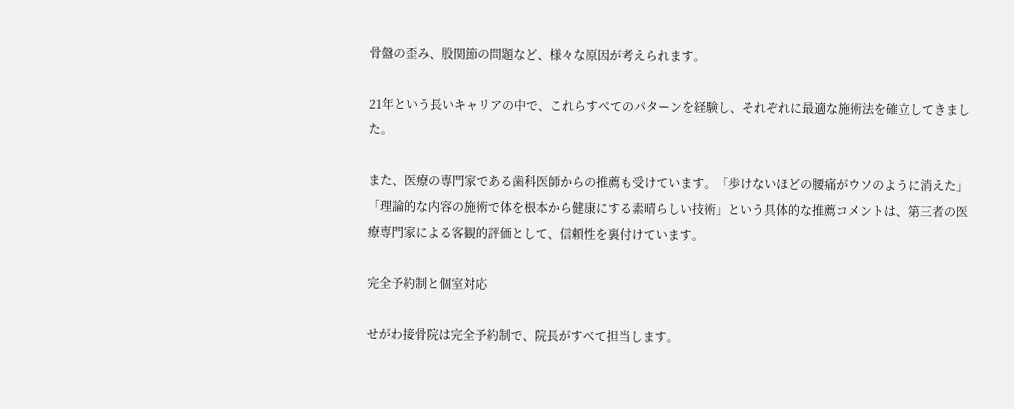骨盤の歪み、股関節の問題など、様々な原因が考えられます。

21年という長いキャリアの中で、これらすべてのパターンを経験し、それぞれに最適な施術法を確立してきました。

また、医療の専門家である歯科医師からの推薦も受けています。「歩けないほどの腰痛がウソのように消えた」「理論的な内容の施術で体を根本から健康にする素晴らしい技術」という具体的な推薦コメントは、第三者の医療専門家による客観的評価として、信頼性を裏付けています。

完全予約制と個室対応

せがわ接骨院は完全予約制で、院長がすべて担当します。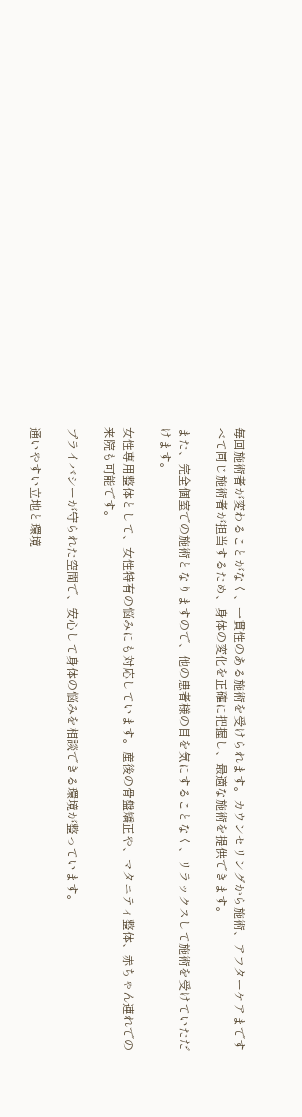毎回施術者が変わることがなく、一貫性のある施術を受けられます。カウンセリングから施術、アフターケアまですべて同じ施術者が担当するため、身体の変化を正確に把握し、最適な施術を提供できます。

また、完全個室での施術となりますので、他の患者様の目を気にすることなく、リラックスして施術を受けていただけます。

女性専用整体として、女性特有の悩みにも対応しています。産後の骨盤矯正や、マタニティ整体、赤ちゃん連れでの来院も可能です。

プライバシーが守られた空間で、安心して身体の悩みを相談できる環境が整っています。

通いやすい立地と環境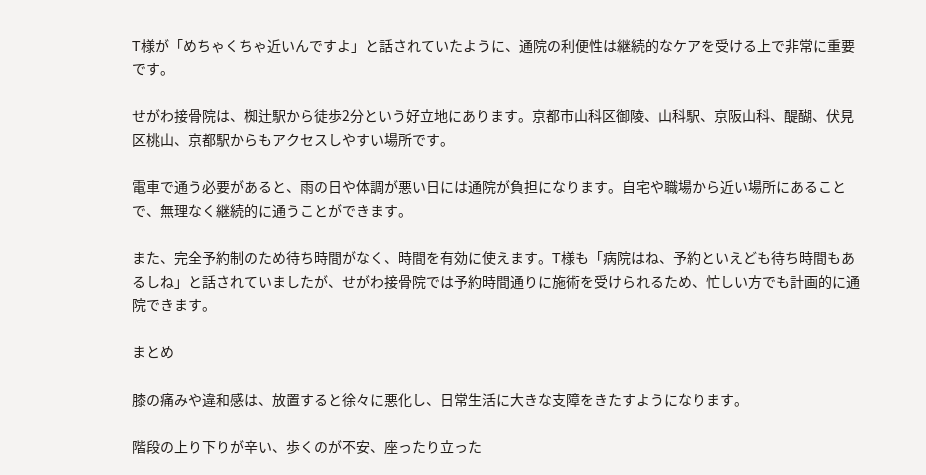T様が「めちゃくちゃ近いんですよ」と話されていたように、通院の利便性は継続的なケアを受ける上で非常に重要です。

せがわ接骨院は、椥辻駅から徒歩2分という好立地にあります。京都市山科区御陵、山科駅、京阪山科、醍醐、伏見区桃山、京都駅からもアクセスしやすい場所です。

電車で通う必要があると、雨の日や体調が悪い日には通院が負担になります。自宅や職場から近い場所にあることで、無理なく継続的に通うことができます。

また、完全予約制のため待ち時間がなく、時間を有効に使えます。T様も「病院はね、予約といえども待ち時間もあるしね」と話されていましたが、せがわ接骨院では予約時間通りに施術を受けられるため、忙しい方でも計画的に通院できます。

まとめ

膝の痛みや違和感は、放置すると徐々に悪化し、日常生活に大きな支障をきたすようになります。

階段の上り下りが辛い、歩くのが不安、座ったり立った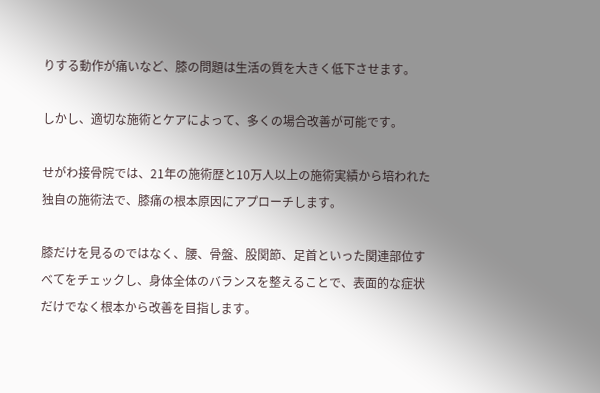りする動作が痛いなど、膝の問題は生活の質を大きく低下させます。

しかし、適切な施術とケアによって、多くの場合改善が可能です。

せがわ接骨院では、21年の施術歴と10万人以上の施術実績から培われた独自の施術法で、膝痛の根本原因にアプローチします。

膝だけを見るのではなく、腰、骨盤、股関節、足首といった関連部位すべてをチェックし、身体全体のバランスを整えることで、表面的な症状だけでなく根本から改善を目指します。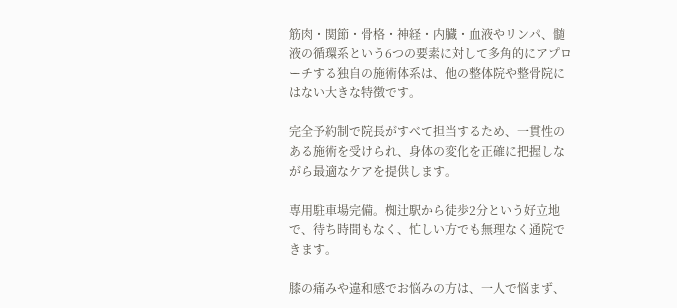筋肉・関節・骨格・神経・内臓・血液やリンパ、髄液の循環系という6つの要素に対して多角的にアプローチする独自の施術体系は、他の整体院や整骨院にはない大きな特徴です。

完全予約制で院長がすべて担当するため、一貫性のある施術を受けられ、身体の変化を正確に把握しながら最適なケアを提供します。

専用駐車場完備。椥辻駅から徒歩2分という好立地で、待ち時間もなく、忙しい方でも無理なく通院できます。

膝の痛みや違和感でお悩みの方は、一人で悩まず、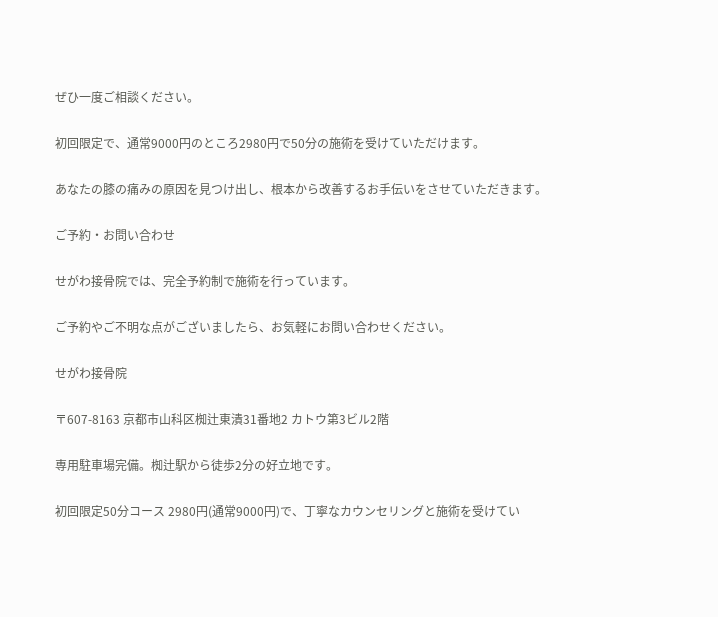ぜひ一度ご相談ください。

初回限定で、通常9000円のところ2980円で50分の施術を受けていただけます。

あなたの膝の痛みの原因を見つけ出し、根本から改善するお手伝いをさせていただきます。

ご予約・お問い合わせ

せがわ接骨院では、完全予約制で施術を行っています。

ご予約やご不明な点がございましたら、お気軽にお問い合わせください。

せがわ接骨院

〒607-8163 京都市山科区椥辻東潰31番地2 カトウ第3ビル2階

専用駐車場完備。椥辻駅から徒歩2分の好立地です。

初回限定50分コース 2980円(通常9000円)で、丁寧なカウンセリングと施術を受けてい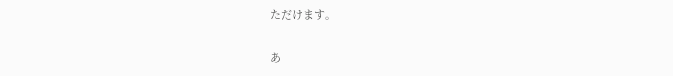ただけます。

あ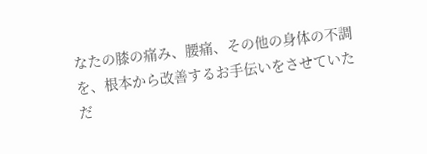なたの膝の痛み、腰痛、その他の身体の不調を、根本から改善するお手伝いをさせていただ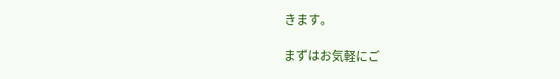きます。

まずはお気軽にご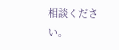相談ください。